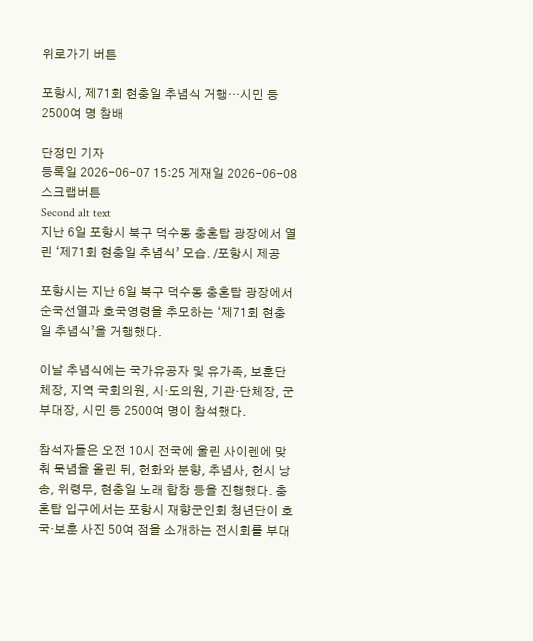위로가기 버튼

포항시, 제71회 현충일 추념식 거행…시민 등 2500여 명 참배

단정민 기자
등록일 2026-06-07 15:25 게재일 2026-06-08
스크랩버튼
Second alt text
지난 6일 포항시 북구 덕수동 충혼탑 광장에서 열린 ‘제71회 현충일 추념식’ 모습. /포항시 제공

포항시는 지난 6일 북구 덕수동 충혼탑 광장에서 순국선열과 호국영령을 추모하는 ‘제71회 현충일 추념식’을 거행했다.

이날 추념식에는 국가유공자 및 유가족, 보훈단체장, 지역 국회의원, 시·도의원, 기관·단체장, 군부대장, 시민 등 2500여 명이 참석했다.

참석자들은 오전 10시 전국에 울린 사이렌에 맞춰 묵념을 올린 뒤, 헌화와 분향, 추념사, 헌시 낭송, 위령무, 현충일 노래 합창 등을 진행했다. 충혼탑 입구에서는 포항시 재향군인회 청년단이 호국·보훈 사진 50여 점을 소개하는 전시회를 부대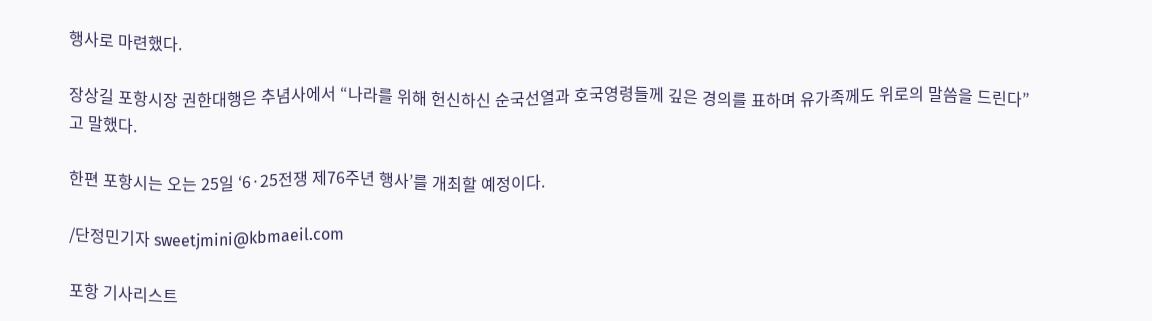행사로 마련했다.

장상길 포항시장 권한대행은 추념사에서 “나라를 위해 헌신하신 순국선열과 호국영령들께 깊은 경의를 표하며 유가족께도 위로의 말씀을 드린다”고 말했다.

한편 포항시는 오는 25일 ‘6·25전쟁 제76주년 행사’를 개최할 예정이다.

/단정민기자 sweetjmini@kbmaeil.com

포항 기사리스트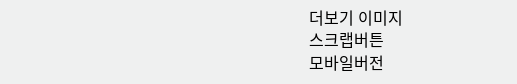더보기 이미지
스크랩버튼
모바일버전